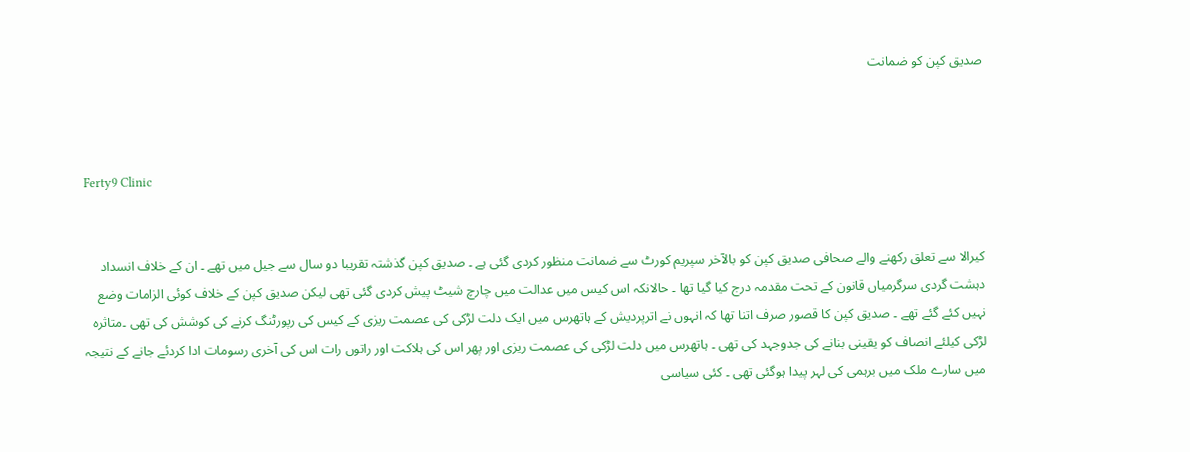صدیق کپن کو ضمانت



Ferty9 Clinic


کیرالا سے تعلق رکھنے والے صحافی صدیق کپن کو بالآخر سپریم کورٹ سے ضمانت منظور کردی گئی ہے ۔ صدیق کپن گذشتہ تقریبا دو سال سے جیل میں تھے ۔ ان کے خلاف انسداد دہشت گردی سرگرمیاں قانون کے تحت مقدمہ درج کیا گیا تھا ۔ حالانکہ اس کیس میں عدالت میں چارچ شیٹ پیش کردی گئی تھی لیکن صدیق کپن کے خلاف کوئی الزامات وضع نہیں کئے گئے تھے ۔ صدیق کپن کا قصور صرف اتنا تھا کہ انہوں نے اترپردیش کے ہاتھرس میں ایک دلت لڑکی کی عصمت ریزی کے کیس کی رپورٹنگ کرنے کی کوشش کی تھی ۔متاثرہ لڑکی کیلئے انصاف کو یقینی بنانے کی جدوجہد کی تھی ۔ ہاتھرس میں دلت لڑکی کی عصمت ریزی اور پھر اس کی ہلاکت اور راتوں رات اس کی آخری رسومات ادا کردئے جانے کے نتیجہ میں سارے ملک میں برہمی کی لہر پیدا ہوگئی تھی ۔ کئی سیاسی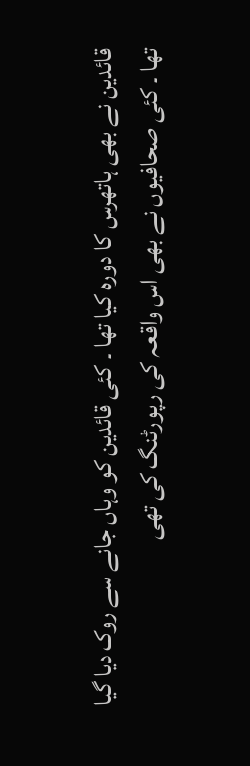قائدین نے بھی ہاتھرس کا دورہ کیا تھا ۔ کئی قائدین کو وہاں جانے سے روک دیا گیا تھا ۔ کئی صحافیوں نے بھی اس واقعہ کی رپورٹنگ کی تھی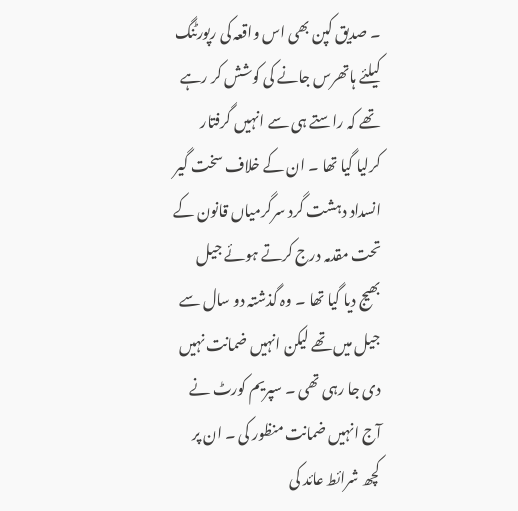۔ صدیق کپن بھی اس واقعہ کی رپورٹنگ کیلئے ہاتھرس جانے کی کوشش کر رہے تھے کہ راستے ہی سے انہیں گرفتار کرلیا گیا تھا ۔ ان کے خلاف سخت گیر انسداد دہشت گرد سرگرمیاں قانون کے تحت مقدمہ درج کرتے ہوئے جیل بھیج دیا گیا تھا ۔ وہ گذشتہ دو سال سے جیل میں تھے لیکن انہیں ضمانت نہیں دی جا رہی تھی ۔ سپریم کورٹ نے آج انہیں ضمانت منظور کی ۔ ان پر کچھ شرائط عائد کی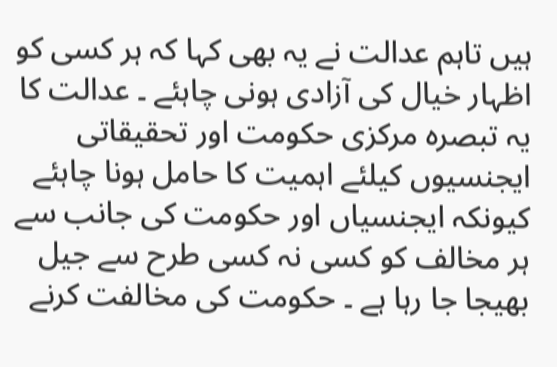ہیں تاہم عدالت نے یہ بھی کہا کہ ہر کسی کو اظہار خیال کی آزادی ہونی چاہئے ۔ عدالت کا یہ تبصرہ مرکزی حکومت اور تحقیقاتی ایجنسیوں کیلئے اہمیت کا حامل ہونا چاہئے کیونکہ ایجنسیاں اور حکومت کی جانب سے ہر مخالف کو کسی نہ کسی طرح سے جیل بھیجا جا رہا ہے ۔ حکومت کی مخالفت کرنے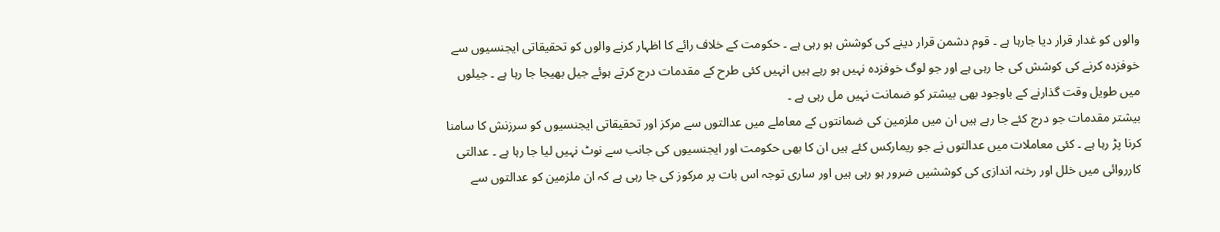والوں کو غدار قرار دیا جارہا ہے ۔ قوم دشمن قرار دینے کی کوشش ہو رہی ہے ۔ حکومت کے خلاف رائے کا اظہار کرنے والوں کو تحقیقاتی ایجنسیوں سے خوفزدہ کرنے کی کوشش کی جا رہی ہے اور جو لوگ خوفزدہ نہیں ہو رہے ہیں انہیں کئی طرح کے مقدمات درج کرتے ہوئے جیل بھیجا جا رہا ہے ۔ جیلوں میں طویل وقت گذارنے کے باوجود بھی بیشتر کو ضمانت نہیں مل رہی ہے ۔
بیشتر مقدمات جو درج کئے جا رہے ہیں ان میں ملزمین کی ضمانتوں کے معاملے میں عدالتوں سے مرکز اور تحقیقاتی ایجنسیوں کو سرزنش کا سامنا کرنا پڑ رہا ہے ۔ کئی معاملات میں عدالتوں نے جو ریمارکس کئے ہیں ان کا بھی حکومت اور ایجنسیوں کی جانب سے نوٹ نہیں لیا جا رہا ہے ۔ عدالتی کارروائی میں خلل اور رخنہ اندازی کی کوششیں ضرور ہو رہی ہیں اور ساری توجہ اس بات پر مرکوز کی جا رہی ہے کہ ان ملزمین کو عدالتوں سے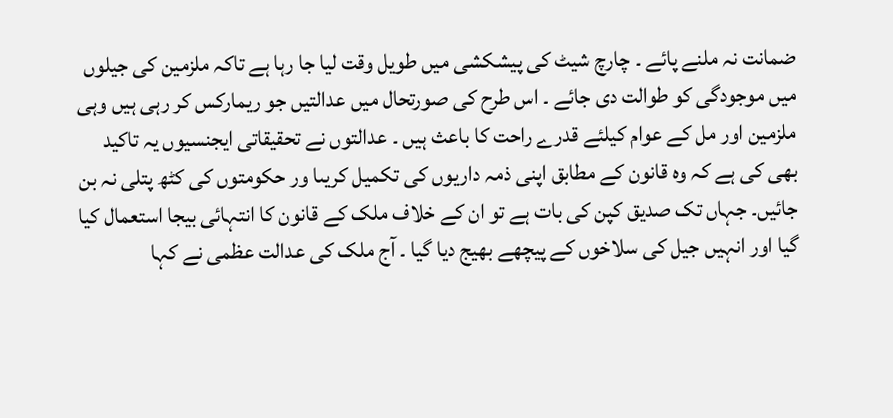ضمانت نہ ملنے پائے ۔ چارچ شیٹ کی پیشکشی میں طویل وقت لیا جا رہا ہے تاکہ ملزمین کی جیلوں میں موجودگی کو طوالت دی جائے ۔ اس طرح کی صورتحال میں عدالتیں جو ریمارکس کر رہی ہیں وہی ملزمین اور مل کے عوام کیلئے قدرے راحت کا باعث ہیں ۔ عدالتوں نے تحقیقاتی ایجنسیوں یہ تاکید بھی کی ہے کہ وہ قانون کے مطابق اپنی ذمہ داریوں کی تکمیل کریںا ور حکومتوں کی کٹھ پتلی نہ بن جائیں۔ جہاں تک صدیق کپن کی بات ہے تو ان کے خلاف ملک کے قانون کا انتہائی بیجا استعمال کیا گیا اور انہیں جیل کی سلاخوں کے پیچھے بھیج دیا گیا ۔ آج ملک کی عدالت عظمی نے کہا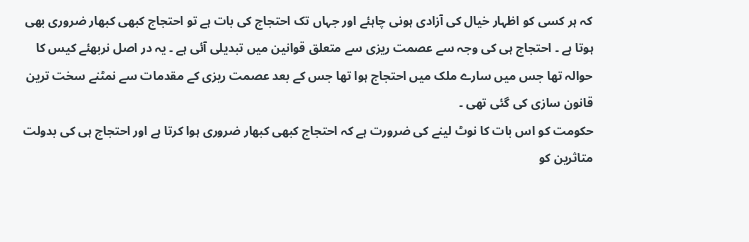کہ ہر کسی کو اظہار خیال کی آزادی ہونی چاہئے اور جہاں تک احتجاج کی بات ہے تو احتجاج کبھی کبھار ضروری بھی ہوتا ہے ۔ احتجاج ہی کی وجہ سے عصمت ریزی سے متعلق قوانین میں تبدیلی آئی ہے ۔ یہ در اصل نربھئے کیس کا حوالہ تھا جس میں سارے ملک میں احتجاج ہوا تھا جس کے بعد عصمت ریزی کے مقدمات سے نمٹنے سخت ترین قانون سازی کی گئی تھی ۔
حکومت کو اس بات کا نوٹ لینے کی ضرورت ہے کہ احتجاج کبھی کبھار ضروری ہوا کرتا ہے اور احتجاج ہی کی بدولت متاثرین کو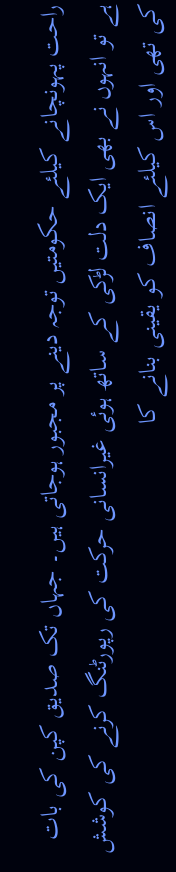راحت پہونچانے کیلئے حکومتیں توجہ دینے پر مجبور ہوجاتی ہیں۔ جہاں تک صدیق کپن کی بات ہے تو انہوں نے بھی ایک دلت لڑکی کے ساتھ ہوئی غیرانسانی حرکت کی رپورٹنگ کرنے کی کوشش کی تھی اور اس کیلئے انصاف کو یقینی بنانے کا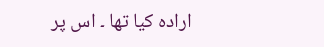ارادہ کیا تھا ۔ اس پر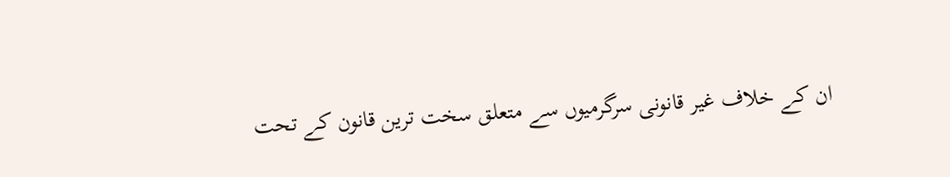ان کے خلاف غیر قانونی سرگرمیوں سے متعلق سخت ترین قانون کے تحت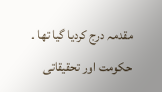مقدمہ درج کردیا گیا تھا ۔ حکومت اور تحقیقاتی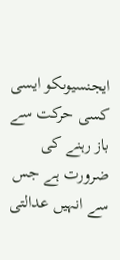ایجنسیوںکو ایسی کسی حرکت سے باز رہنے کی ضرورت ہے جس سے انہیں عدالتی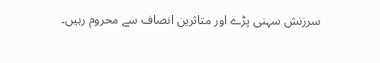سرزنش سہنی پڑے اور متاثرین انصاف سے محروم رہیں۔